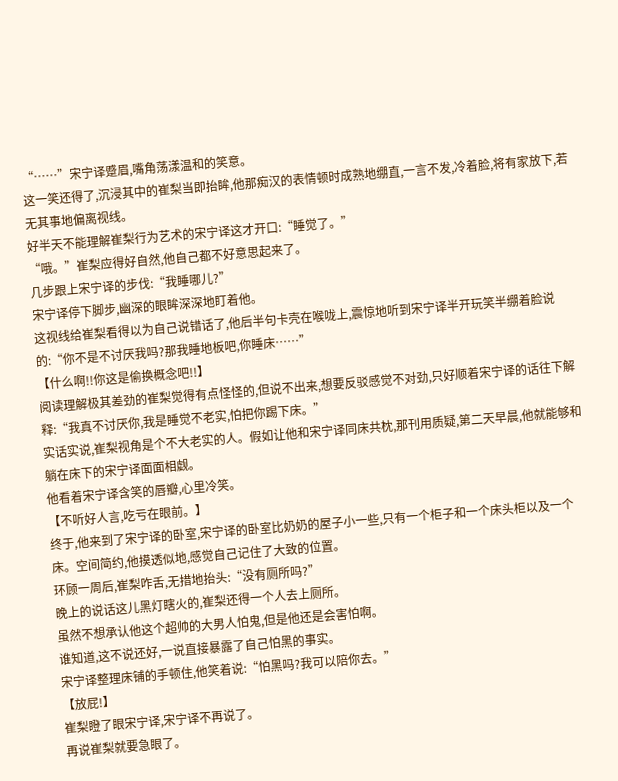“……”宋宁译蹙眉,嘴角荡漾温和的笑意。
这一笑还得了,沉浸其中的崔梨当即抬眸,他那痴汉的表情顿时成熟地绷直,一言不发,冷着脸,将有家放下,若无其事地偏离视线。
好半天不能理解崔梨行为艺术的宋宁译这才开口:“睡觉了。”
“哦。”崔梨应得好自然,他自己都不好意思起来了。
几步跟上宋宁译的步伐:“我睡哪儿?”
宋宁译停下脚步,幽深的眼眸深深地盯着他。
这视线给崔梨看得以为自己说错话了,他后半句卡壳在喉咙上,震惊地听到宋宁译半开玩笑半绷着脸说的:“你不是不讨厌我吗?那我睡地板吧,你睡床……”
【什么啊!!你这是偷换概念吧!!】
阅读理解极其差劲的崔梨觉得有点怪怪的,但说不出来,想要反驳感觉不对劲,只好顺着宋宁译的话往下解释:“我真不讨厌你,我是睡觉不老实,怕把你踢下床。”
实话实说,崔梨视角是个不大老实的人。假如让他和宋宁译同床共枕,那刊用质疑,第二天早晨,他就能够和躺在床下的宋宁译面面相觑。
他看着宋宁译含笑的唇瓣,心里冷笑。
【不听好人言,吃亏在眼前。】
终于,他来到了宋宁译的卧室,宋宁译的卧室比奶奶的屋子小一些,只有一个柜子和一个床头柜以及一个床。空间简约,他摸透似地,感觉自己记住了大致的位置。
环顾一周后,崔梨咋舌,无措地抬头:“没有厕所吗?”
晚上的说话这儿黑灯瞎火的,崔梨还得一个人去上厕所。
虽然不想承认他这个超帅的大男人怕鬼,但是他还是会害怕啊。
谁知道,这不说还好,一说直接暴露了自己怕黑的事实。
宋宁译整理床铺的手顿住,他笑着说:“怕黑吗?我可以陪你去。”
【放屁!】
崔梨瞪了眼宋宁译,宋宁译不再说了。
再说崔梨就要急眼了。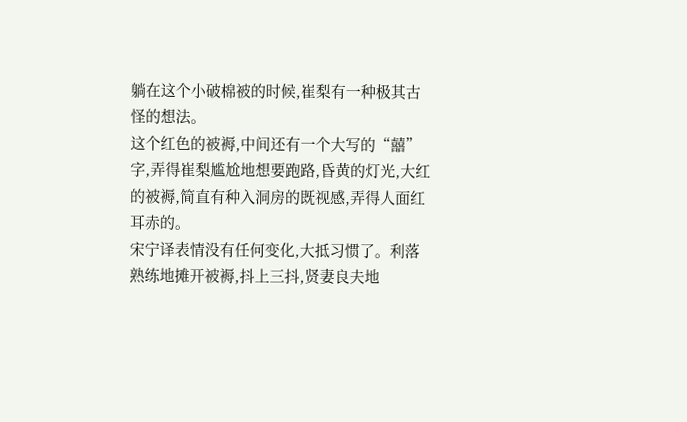躺在这个小破棉被的时候,崔梨有一种极其古怪的想法。
这个红色的被褥,中间还有一个大写的“囍”字,弄得崔梨尴尬地想要跑路,昏黄的灯光,大红的被褥,简直有种入洞房的既视感,弄得人面红耳赤的。
宋宁译表情没有任何变化,大抵习惯了。利落熟练地摊开被褥,抖上三抖,贤妻良夫地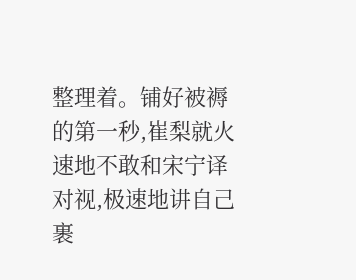整理着。铺好被褥的第一秒,崔梨就火速地不敢和宋宁译对视,极速地讲自己裹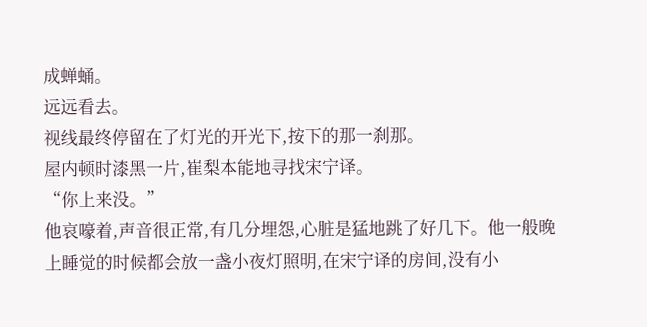成蝉蛹。
远远看去。
视线最终停留在了灯光的开光下,按下的那一刹那。
屋内顿时漆黑一片,崔梨本能地寻找宋宁译。
“你上来没。”
他哀嚎着,声音很正常,有几分埋怨,心脏是猛地跳了好几下。他一般晚上睡觉的时候都会放一盏小夜灯照明,在宋宁译的房间,没有小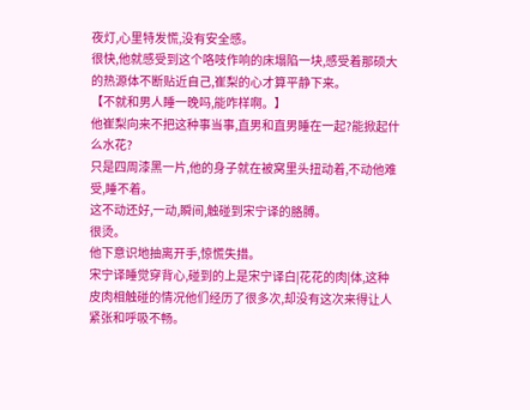夜灯,心里特发慌,没有安全感。
很快,他就感受到这个咯吱作响的床塌陷一块,感受着那硕大的热源体不断贴近自己,崔梨的心才算平静下来。
【不就和男人睡一晚吗,能咋样啊。】
他崔梨向来不把这种事当事,直男和直男睡在一起?能掀起什么水花?
只是四周漆黑一片,他的身子就在被窝里头扭动着,不动他难受,睡不着。
这不动还好,一动,瞬间,触碰到宋宁译的胳膊。
很烫。
他下意识地抽离开手,惊慌失措。
宋宁译睡觉穿背心,碰到的上是宋宁译白|花花的肉|体,这种皮肉相触碰的情况他们经历了很多次,却没有这次来得让人紧张和呼吸不畅。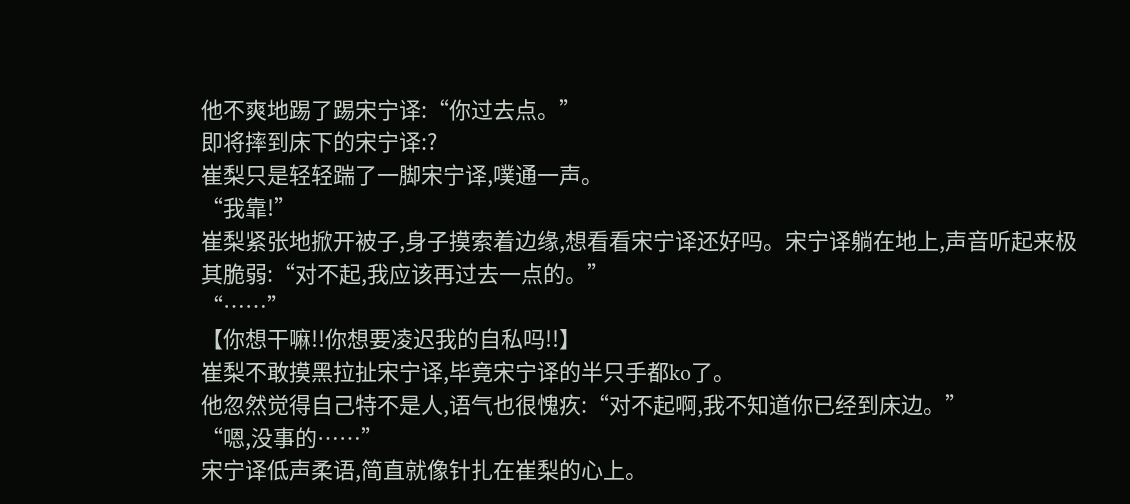他不爽地踢了踢宋宁译:“你过去点。”
即将摔到床下的宋宁译:?
崔梨只是轻轻踹了一脚宋宁译,噗通一声。
“我靠!”
崔梨紧张地掀开被子,身子摸索着边缘,想看看宋宁译还好吗。宋宁译躺在地上,声音听起来极其脆弱:“对不起,我应该再过去一点的。”
“……”
【你想干嘛!!你想要凌迟我的自私吗!!】
崔梨不敢摸黑拉扯宋宁译,毕竟宋宁译的半只手都ko了。
他忽然觉得自己特不是人,语气也很愧疚:“对不起啊,我不知道你已经到床边。”
“嗯,没事的……”
宋宁译低声柔语,简直就像针扎在崔梨的心上。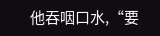他吞咽口水,“要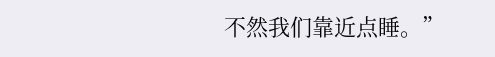不然我们靠近点睡。”